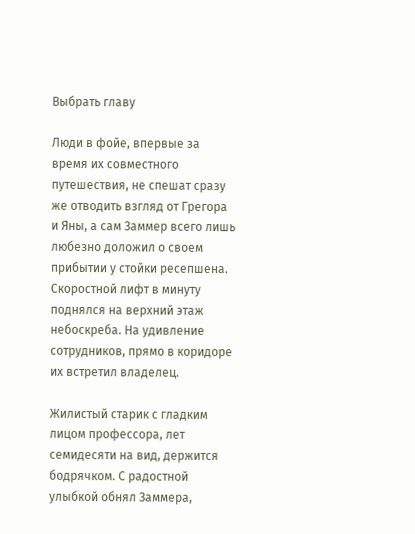Выбрать главу

Люди в фойе, впервые за время их совместного путешествия, не спешат сразу же отводить взгляд от Грегора и Яны, а сам Заммер всего лишь любезно доложил о своем прибытии у стойки ресепшена. Скоростной лифт в минуту поднялся на верхний этаж небоскреба. На удивление сотрудников, прямо в коридоре их встретил владелец.

Жилистый старик с гладким лицом профессора, лет семидесяти на вид, держится бодрячком. С радостной улыбкой обнял Заммера,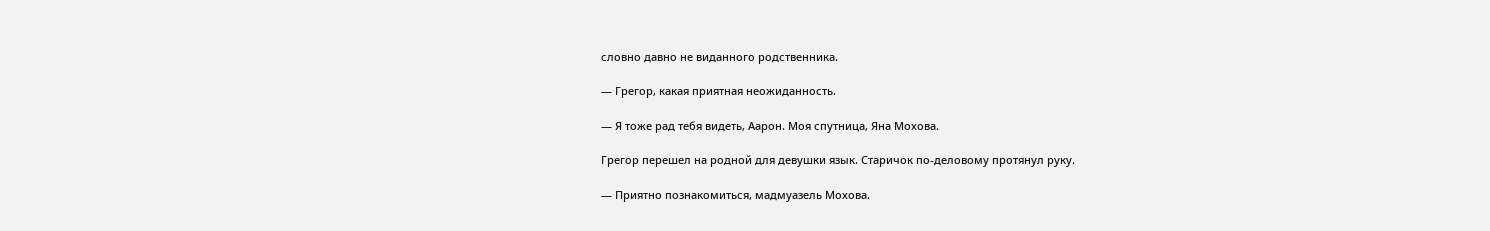словно давно не виданного родственника.

— Грегор, какая приятная неожиданность.

— Я тоже рад тебя видеть, Аарон. Моя спутница, Яна Мохова.

Грегор перешел на родной для девушки язык. Старичок по-деловому протянул руку.

— Приятно познакомиться, мадмуазель Мохова.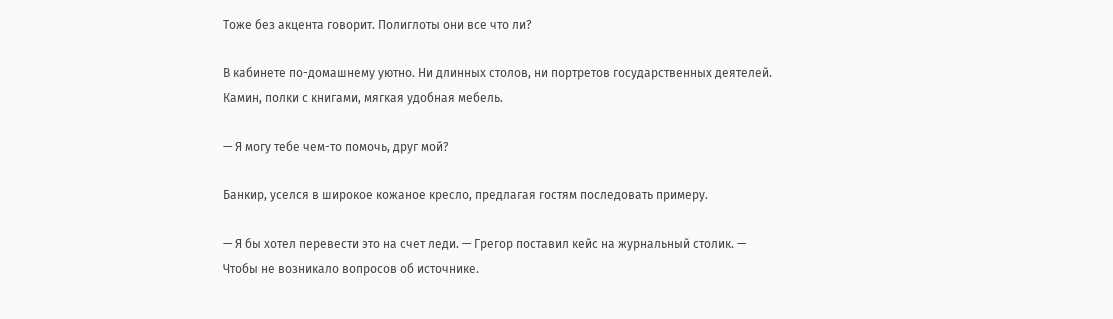Тоже без акцента говорит. Полиглоты они все что ли?

В кабинете по-домашнему уютно. Ни длинных столов, ни портретов государственных деятелей. Камин, полки с книгами, мягкая удобная мебель.

— Я могу тебе чем-то помочь, друг мой?

Банкир, уселся в широкое кожаное кресло, предлагая гостям последовать примеру.

— Я бы хотел перевести это на счет леди. — Грегор поставил кейс на журнальный столик. — Чтобы не возникало вопросов об источнике.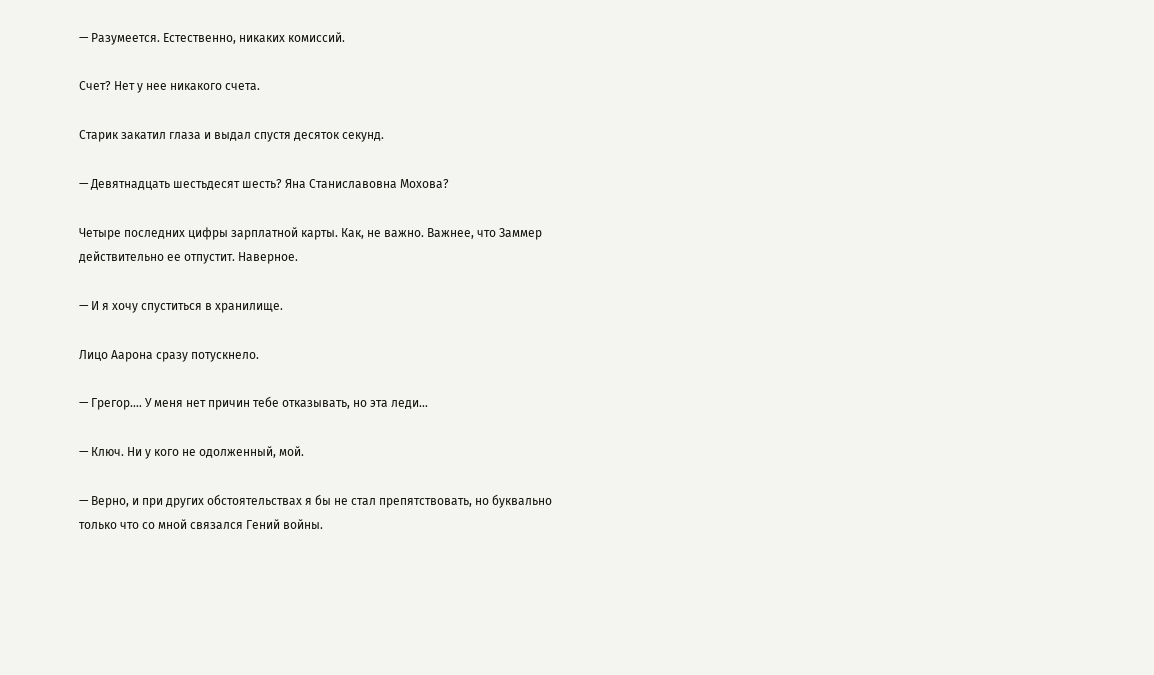— Разумеется. Естественно, никаких комиссий.

Счет? Нет у нее никакого счета.

Старик закатил глаза и выдал спустя десяток секунд.

— Девятнадцать шестьдесят шесть? Яна Станиславовна Мохова?

Четыре последних цифры зарплатной карты. Как, не важно. Важнее, что Заммер действительно ее отпустит. Наверное.

— И я хочу спуститься в хранилище.

Лицо Аарона сразу потускнело.

— Грегор…. У меня нет причин тебе отказывать, но эта леди…

— Ключ. Ни у кого не одолженный, мой.

— Верно, и при других обстоятельствах я бы не стал препятствовать, но буквально только что со мной связался Гений войны.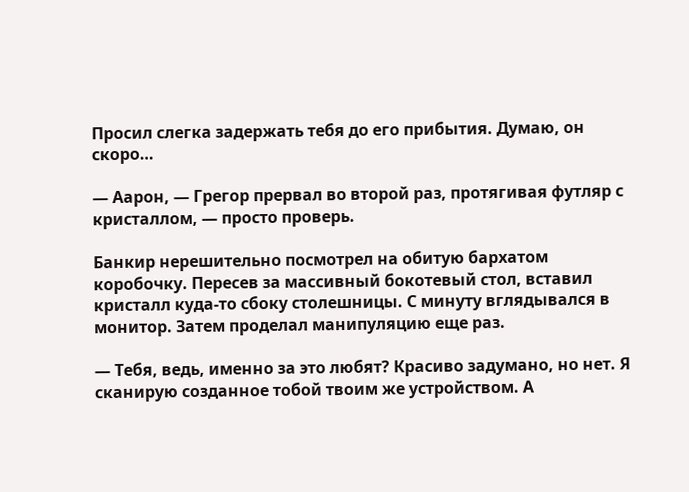Просил слегка задержать тебя до его прибытия. Думаю, он скоро…

— Аарон, — Грегор прервал во второй раз, протягивая футляр с кристаллом, — просто проверь.

Банкир нерешительно посмотрел на обитую бархатом коробочку. Пересев за массивный бокотевый стол, вставил кристалл куда-то сбоку столешницы. С минуту вглядывался в монитор. Затем проделал манипуляцию еще раз.

— Тебя, ведь, именно за это любят? Красиво задумано, но нет. Я сканирую созданное тобой твоим же устройством. А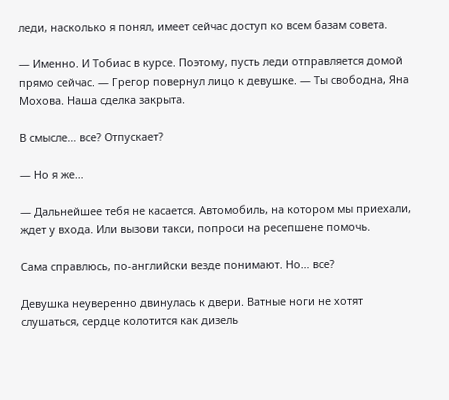леди, насколько я понял, имеет сейчас доступ ко всем базам совета.

— Именно. И Тобиас в курсе. Поэтому, пусть леди отправляется домой прямо сейчас. — Грегор повернул лицо к девушке. — Ты свободна, Яна Мохова. Наша сделка закрыта.

В смысле… все? Отпускает?

— Но я же…

— Дальнейшее тебя не касается. Автомобиль, на котором мы приехали, ждет у входа. Или вызови такси, попроси на ресепшене помочь.

Сама справлюсь, по-английски везде понимают. Но… все?

Девушка неуверенно двинулась к двери. Ватные ноги не хотят слушаться, сердце колотится как дизель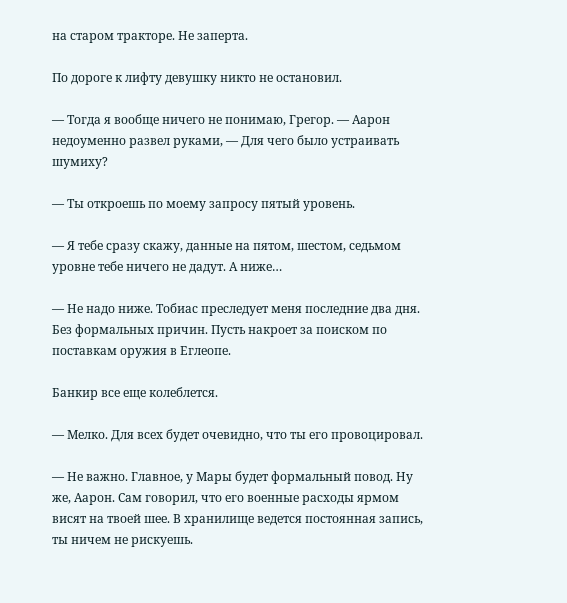на старом тракторе. Не заперта.

По дороге к лифту девушку никто не остановил.

— Тогда я вообще ничего не понимаю, Грегор. — Аарон недоуменно развел руками, — Для чего было устраивать шумиху?

— Ты откроешь по моему запросу пятый уровень.

— Я тебе сразу скажу, данные на пятом, шестом, седьмом уровне тебе ничего не дадут. А ниже…

— Не надо ниже. Тобиас преследует меня последние два дня. Без формальных причин. Пусть накроет за поиском по поставкам оружия в Еглеопе.

Банкир все еще колеблется.

— Мелко. Для всех будет очевидно, что ты его провоцировал.

— Не важно. Главное, у Мары будет формальный повод. Ну же, Аарон. Сам говорил, что его военные расходы ярмом висят на твоей шее. В хранилище ведется постоянная запись, ты ничем не рискуешь.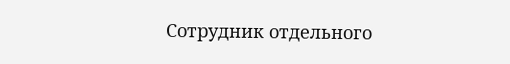Сотрудник отдельного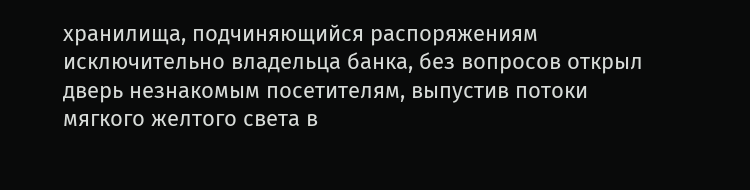хранилища, подчиняющийся распоряжениям исключительно владельца банка, без вопросов открыл дверь незнакомым посетителям, выпустив потоки мягкого желтого света в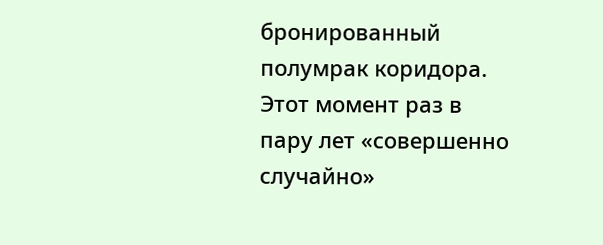бронированный полумрак коридора. Этот момент раз в пару лет «совершенно случайно»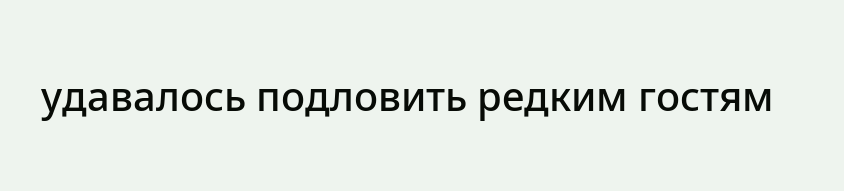удавалось подловить редким гостям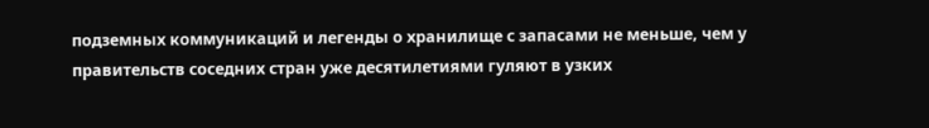подземных коммуникаций и легенды о хранилище с запасами не меньше, чем у правительств соседних стран уже десятилетиями гуляют в узких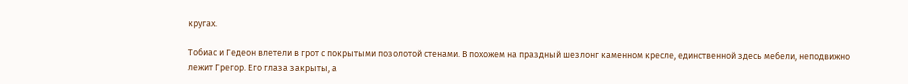кругах.

Тобиас и Гедеон влетели в грот с покрытыми позолотой стенами. В похожем на праздный шезлонг каменном кресле, единственной здесь мебели, неподвижно лежит Грегор. Его глаза закрыты, а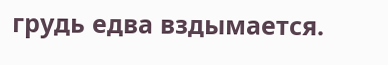грудь едва вздымается.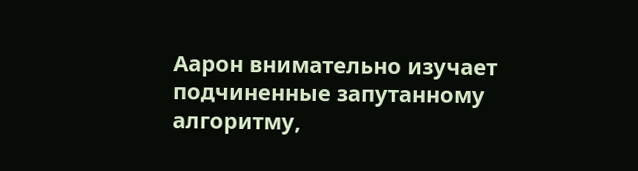Аарон внимательно изучает подчиненные запутанному алгоритму,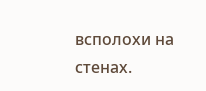всполохи на стенах.